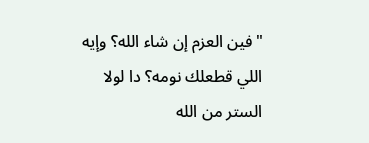"فين العزم إن شاء الله؟ وإيه اللي قطعلك نومه؟ دا لولا الستر من الله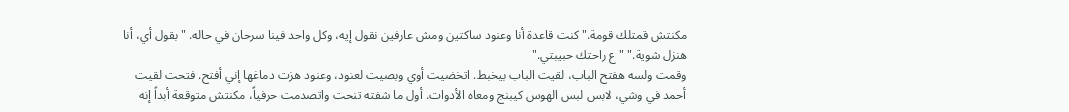مكنتش قمتلك قومة." كنت قاعدة أنا وعنود ساكتين ومش عارفين نقول إيه، وكل واحد فينا سرحان في حاله. "بقول أي، أنا هنزل شوية." "ع راحتك حبيبتي."
وقمت ولسه هفتح الباب، لقيت الباب بيخبط. اتخضيت أوي وبصيت لعنود، وعنود هزت دماغها إني أفتح. فتحت لقيت أحمد في وشي، لابس لبس الهوس كيبنج ومعاه الأدوات. أول ما شفته تنحت واتصدمت حرفياً، مكنتش متوقعة أبداً إنه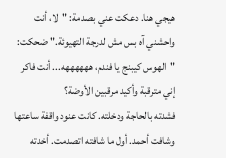هيجي هنا. دعكت عني بصدمة: "لا، أنت واحشني آه بس مش لدرجة التهيوئة." ضحكت: "الهوس كيبنج يا فندم، ههههههه... أنت فاكر إني مترقبة وأكيد مرقبين الأوضة؟
فشدته بالحاجة ودخلته. كانت عنود واقفة ساعتها وشافت أحمد. أول ما شافته اتصدمت. أخدته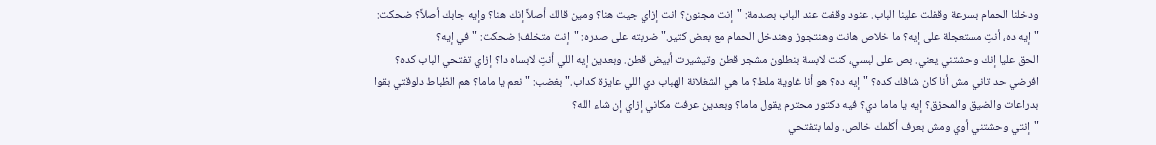ودخلنا الحمام بسرعة وقفلت علينا الباب. عنود وقفت عند الباب بصدمة: "إنت مجنون؟ انت إزاي جيت هنا؟ ومين قالك أصلاً إنك هنا؟ وإيه جابك أصلاً؟ ضحكت: "إيه ده، أنتِ مستعجلة على إيه؟ ما خلاص هانت وهنتجوز وهندخل الحمام مع بعض كتير." ضربته على صدره: "إنت متخلف! ضحكت: "في إيه؟
الحق عليا إنك وحشتني يعني. بص على لبسي، كنت لابسة بنطلون مشجر قطن وتيشيرت أبيض قطن. وبعدين إيه اللي أنتِ لابساه دا؟ إزاي تفتحي الباب كده؟ افرضي حد تاني مش أنا كان شافك كده؟ "إيه ده؟ هو أنا غاوية ملط؟ ما هي الشغلانة الهباب دي اللي عايزة كداب." بغضب: "نعم يا ماما؟ هم الظباط دلوقتي بقوا بدراعات والضيق والمحزق؟ إيه يا ماما دي؟ فيه دكتور محترم يقول ماما؟ وبعدين عرفت مكاني إزاي إن شاء الله؟
"إنتي وحشتني أوي ومش بعرف أكلمك خالص. ولما بتفتحي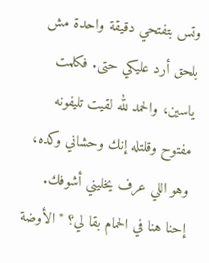وتس بتفتحي دقيقة واحدة مش بلحق أرد عليكي حتى. فكلمت ياسين، والحمد لله لقيت تليفونه مفتوح وقلتله إنك وحشاني وكده، وهو اللي عرف يخليني أشوفك. إحنا هنا في الحمام بقا لي؟ "الأوضة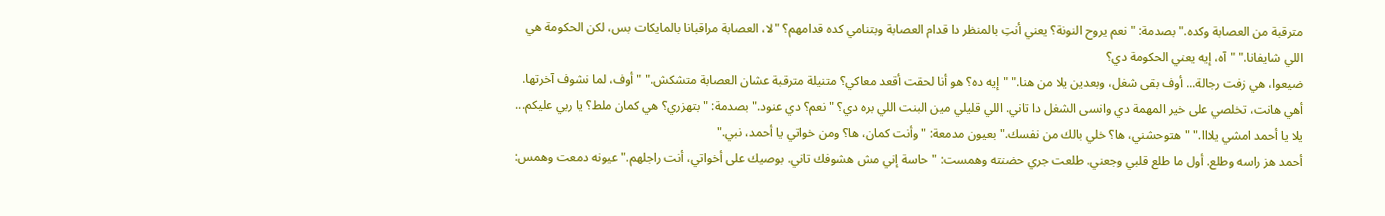مترقبة من العصابة وكده." بصدمة: "نعم يروح النونة؟ يعني أنتِ بالمنظر دا قدام العصابة وبتنامي كده قدامهم؟ "لا، العصابة مراقبانا بالمايكات بس، لكن الحكومة هي اللي شايفانا." "آه، إيه يعني الحكومة دي؟
ضيعوا، هي زفت رجالة... أوف بقى شغل، وبعدين يلا من هنا." "إيه ده؟ هو أنا لحقت أقعد معاكي؟ متنيلة مترقبة عشان العصابة متشكش." "أوف، لما نشوف آخرتها. أهي هانت، تخلصي على خير المهمة دي وانسى الشغل دا تاني. اللي قليلي مين البنت اللي بره دي؟ "نعم؟ دي عنود." بصدمة: "بتهزري؟ هي كمان ملط؟ يا ربي عليكم... يلا يا أحمد امشي يلااا." "هتوحشني، ها؟ خلي بالك من نفسك." بعيون مدمعة: "وأنت كمان، ها؟ ومن خواتي يا أحمد، نبي."
أحمد هز راسه وطلع. أول ما طلع قلبي وجعني. طلعت جري حضنته وهمست: "حاسة إني مش هشوفك تاني. بوصيك على أخواتي، أنت راجلهم." عيونه دمعت وهمس: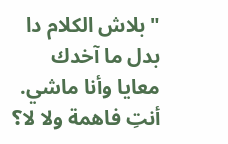"بلاش الكلام دا بدل ما آخدك معايا وأنا ماشي. أنتِ فاهمة ولا لا؟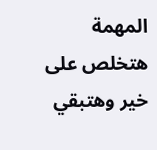المهمة هتخلص على خير وهتبقي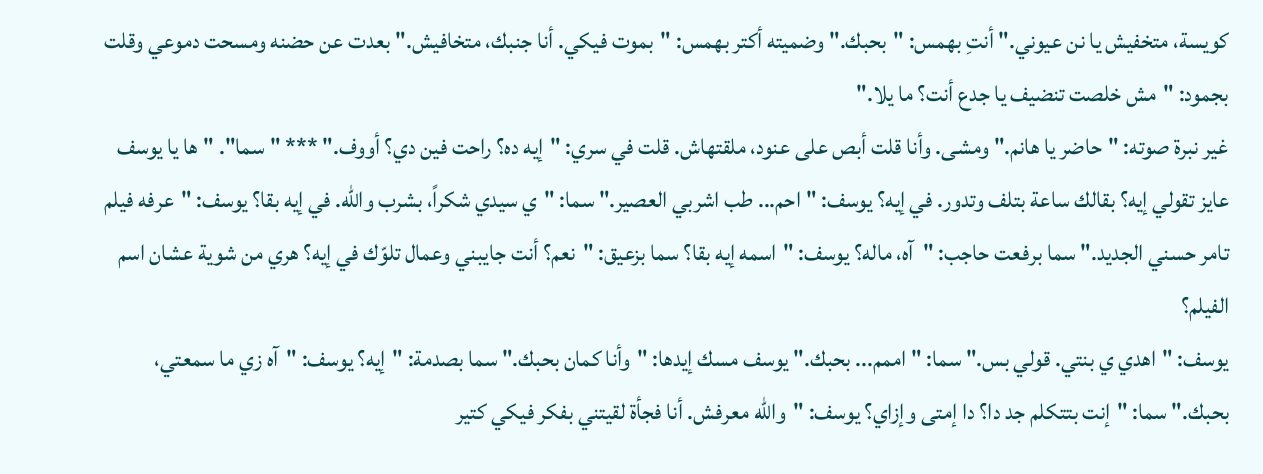كويسة، متخفيش يا نن عيوني." أنتِ بهمس: "بحبك." وضميته أكتر بهمس: "بموت فيكي. أنا جنبك، متخافيش." بعدت عن حضنه ومسحت دموعي وقلت بجمود: "مش خلصت تنضيف يا جدع أنت؟ ما يلا."
غير نبرة صوته: "حاضر يا هانم." ومشى. وأنا قلت أبص على عنود، ملقتهاش. قلت في سري: "إيه ده؟ راحت فين دي؟ أووف." *** "سما". "ها يا يوسف عايز تقولي إيه؟ بقالك ساعة بتلف وتدور. في إيه؟ يوسف: "احم... طب اشربي العصير." سما: "ي سيدي شكراً، بشرب والله. في إيه بقا؟ يوسف: "عرفه فيلم تامر حسني الجديد." سما برفعت حاجب: "آه، ماله؟ يوسف: "اسمه إيه بقا؟ سما بزعيق: "نعم؟ أنت جايبني وعمال تلوّك في إيه؟ هري من شوية عشان اسم الفيلم؟
يوسف: "اهدي ي بنتي. قولي بس." سما: "اممم... بحبك." يوسف مسك إيدها: "وأنا كمان بحبك." سما بصدمة: "إيه؟ يوسف: "آه زي ما سمعتي، بحبك." سما: "إنت بتتكلم جد دا؟ دا إمتى وإزاي؟ يوسف: "والله معرفش. أنا فجأة لقيتني بفكر فيكي كتير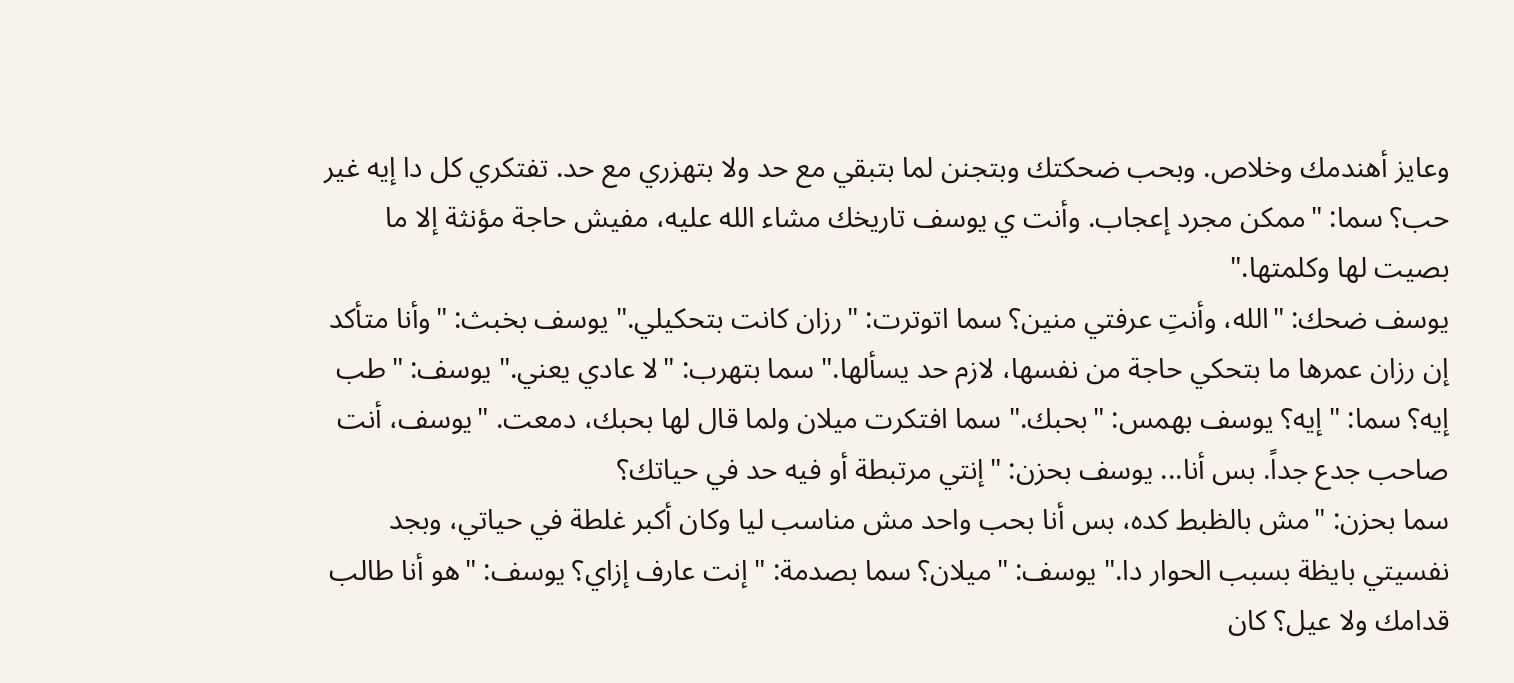وعايز أهندمك وخلاص. وبحب ضحكتك وبتجنن لما بتبقي مع حد ولا بتهزري مع حد. تفتكري كل دا إيه غير حب؟ سما: "ممكن مجرد إعجاب. وأنت ي يوسف تاريخك مشاء الله عليه، مفيش حاجة مؤنثة إلا ما بصيت لها وكلمتها."
يوسف ضحك: "الله، وأنتِ عرفتي منين؟ سما اتوترت: "رزان كانت بتحكيلي." يوسف بخبث: "وأنا متأكد إن رزان عمرها ما بتحكي حاجة من نفسها، لازم حد يسألها." سما بتهرب: "لا عادي يعني." يوسف: "طب إيه؟ سما: "إيه؟ يوسف بهمس: "بحبك." سما افتكرت ميلان ولما قال لها بحبك، دمعت. "يوسف، أنت صاحب جدع جداً. بس أنا... يوسف بحزن: "إنتي مرتبطة أو فيه حد في حياتك؟
سما بحزن: "مش بالظبط كده، بس أنا بحب واحد مش مناسب ليا وكان أكبر غلطة في حياتي، وبجد نفسيتي بايظة بسبب الحوار دا." يوسف: "ميلان؟ سما بصدمة: "إنت عارف إزاي؟ يوسف: "هو أنا طالب قدامك ولا عيل؟ كان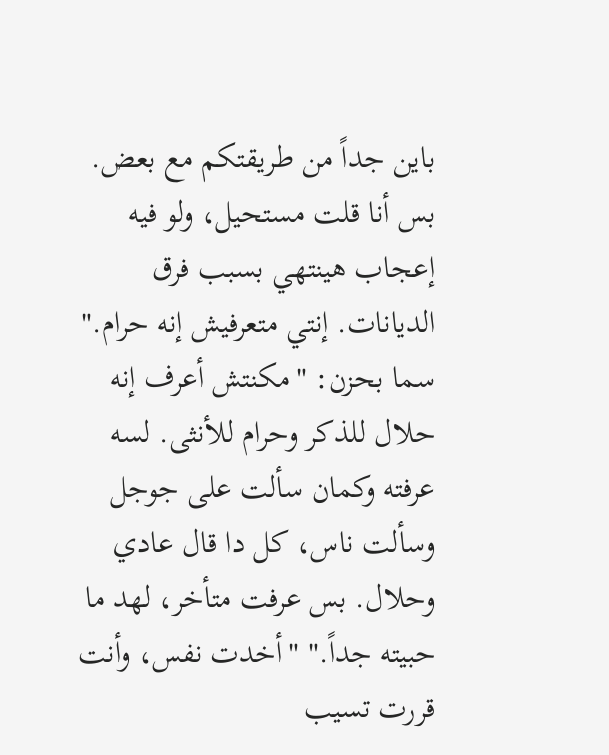باين جداً من طريقتكم مع بعض. بس أنا قلت مستحيل، ولو فيه إعجاب هينتهي بسبب فرق الديانات. إنتي متعرفيش إنه حرام."
سما بحزن: "مكنتش أعرف إنه حلال للذكر وحرام للأنثى. لسه عرفته وكمان سألت على جوجل وسألت ناس، كل دا قال عادي وحلال. بس عرفت متأخر، لهد ما حبيته جداً." "أخدت نفس، وأنت قررت تسيب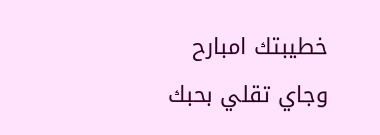خطيبتك امبارح وجاي تقلي بحبك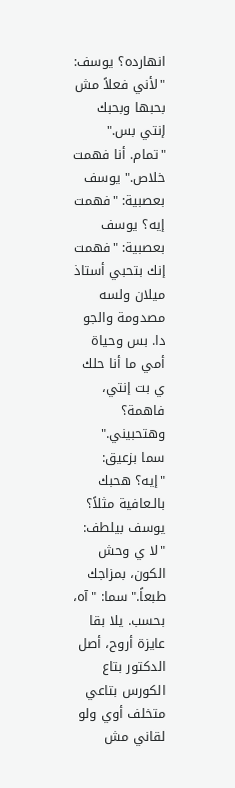انهارده؟ يوسف: "لأني فعلاً مش بحبها وبحبك إنتي بس." "تمام. أنا فهمت خلاص." يوسف بعصبية: "فهمت إيه؟ يوسف بعصبية: "فهمت إنك بتحبي أستاذ ميلان ولسه مصدومة والجو دا. بس وحياة أمي ما أنا حلك ي بت إنتي، فاهمة؟ وهتحبيني."
سما بزعيق: "إيه؟ هحبك بالـعافية مثلاً؟ يوسف بيلطف: "لا ي وحش الكون، بمزاجك طبعاً." سما: "آه، بحسب. يلا بقا عايزة أروح، أصل الدكتور بتاع الكورس بتاعي متخلف أوي ولو لقاني مش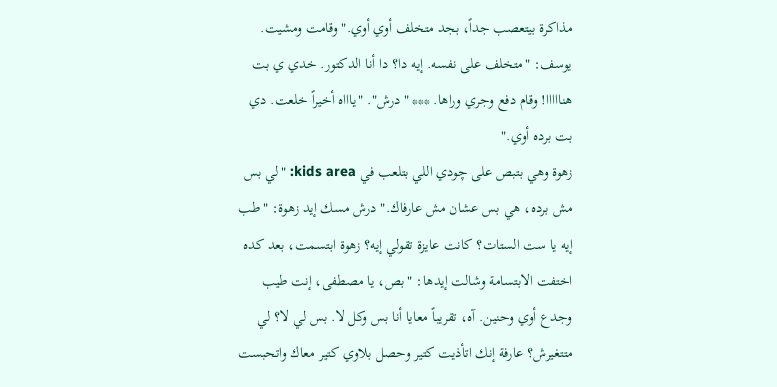مذاكرة بيتعصب جداً، بجد متخلف أوي أوي." وقامت ومشيت. يوسف: "متخلف على نفسه. إيه دا؟ دا أنا الدكتور. خدي ي بت هنااااا! وقام دفع وجري وراها. *** "درش". "ياااه أخيراً خلعت. دي بت برده أوي."
زهوة وهي بتبص على چودي اللي بتلعب في kids area: "لي بس مش برده، هي بس عشان مش عارفاك." درش مسك إيد زهوة: "طب إيه يا ست الستات؟ كانت عايزة تقولي إيه؟ زهوة ابتسمت، بعد كده اختفت الابتسامة وشالت إيدها: "بص، يا مصطفى، إنت طيب وجدع أوي وحنين. آه، تقريباً معايا أنا بس وكل لا. بس لي لا؟ لي متتغيرش؟ عارفة إنك اتأذيت كتير وحصل بلاوي كتير معاك واتحبست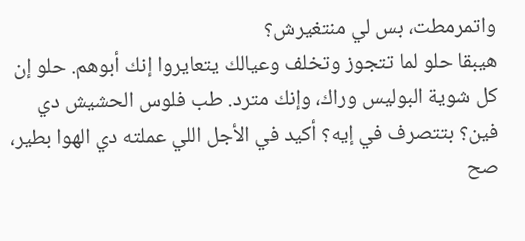واتمرمطت، بس لي منتغيرش؟
هيبقا حلو لما تتجوز وتخلف وعيالك يتعايروا إنك أبوهم. حلو إن كل شوية البوليس وراك، وإنك مترد. طب فلوس الحشيش دي فين؟ بتتصرف في إيه؟ أكيد في الأجل اللي عملته دي الهوا بطير، صح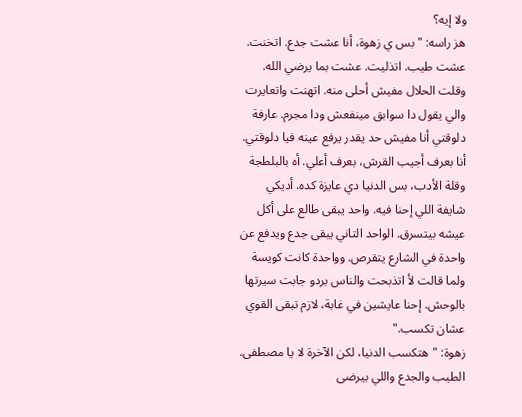ولا إيه؟
هز راسه: "بس ي زهوة، أنا عشت جدع. اتخنت. عشت طيب. اتذليت. عشت بما يرضي الله. وقلت الحلال مفيش أحلى منه. اتهنت واتعايرت والي يقول دا سوابق مينفعش ودا مجرم. عارفة دلوقتي أنا مفيش حد يقدر يرفع عينه فيا دلوقتي. أنا بعرف أجيب القرش، بعرف أعلي. أه بالبلطجة وقلة الأدب، بس الدنيا دي عايزة كده. أديكي شايفة اللي إحنا فيه. واحد يبقى طالع على أكل عيشه بيتسرق. الواحد التاني يبقى جدع ويدفع عن واحدة في الشارع يتقرص. وواحدة كانت كويسة ولما قالت لأ اتذبحت والناس بردو جابت سيرتها بالوحش. إحنا عايشين في غابة، لازم تبقى القوي عشان تكسب."
زهوة: "هتكسب الدنيا، لكن الآخرة لا يا مصطفى. الطيب والجدع واللي بيرضى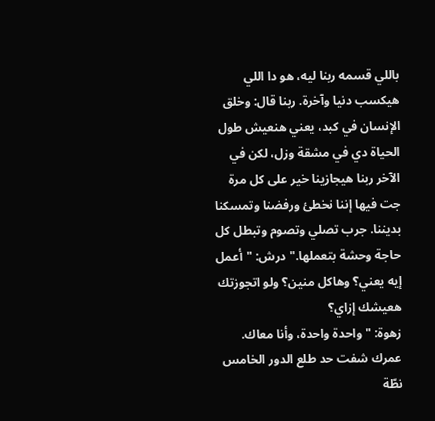باللي قسمه ربنا ليه، هو دا اللي هيكسب دنيا وآخرة. ربنا قال: وخلق الإنسان في كبد، يعني هنعيش طول الحياة دي في مشقة وزل، لكن في الآخر ربنا هيجازينا خير على كل مرة جت فيها إننا نخطئ ورفضنا وتمسكنا بديننا. جرب تصلي وتصوم وتبطل كل حاجة وحشة بتعملها." درش: "أعمل إيه يعني؟ وهاكل منين؟ ولو اتجوزتك هعيشك إزاي؟
زهوة: "واحدة واحدة، وأنا معاك. عمرك شفت حد طلع الدور الخامس نطّة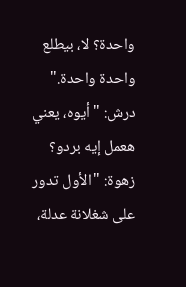واحدة؟ لا، بيطلع واحدة واحدة." درش: "أيوه، يعني هعمل إيه بردو؟ زهوة: "الأول تدور على شغلانة عدلة،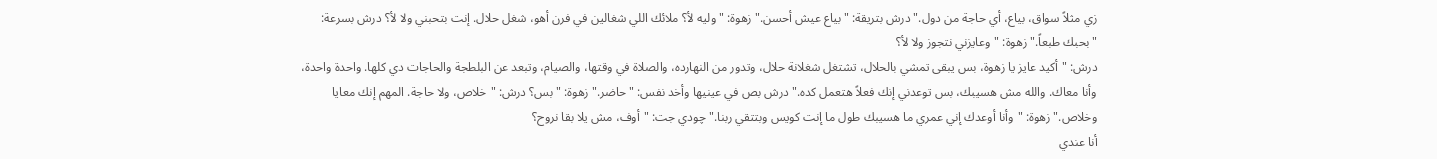زي مثلاً سواق، بياع، أي حاجة من دول." درش بتريقة: "بياع عيش أحسن." زهوة: "وليه لأ؟ ملائك اللي شغالين في فرن أهو، شغل حلال. إنت بتحبني ولا لأ؟ درش بسرعة: "بحبك طبعاً." زهوة: "وعايزني نتجوز ولا لأ؟
درش: "أكيد عايز يا زهوة، بس يبقى تمشي بالحلال، تشتغل شغلانة حلال، وتدور من النهارده، والصلاة في وقتها، والصيام، وتبعد عن البلطجة والحاجات دي كلها. واحدة واحدة، وأنا معاك. والله مش هسيبك، بس توعدني إنك فعلاً هتعمل كده." درش بص في عينيها وأخد نفس: "حاضر." زهوة: "بس؟ درش: "خلاص، ولا حاجة. المهم إنك معايا وخلاص." زهوة: "وأنا أوعدك إني عمري ما هسيبك طول ما إنت كويس وبتتقي ربنا." چودي جت: "أوف، مش يلا بقا نروح؟
أنا عندي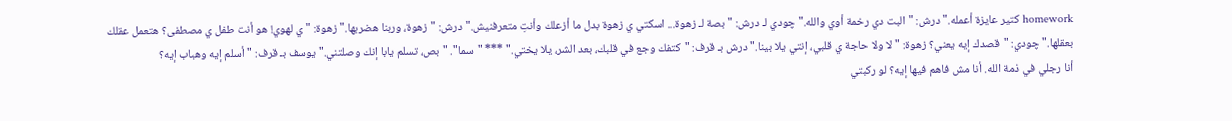homework كتير عايزة أعمله." درش: "البت دي رخمة أوي والله." چودي لـ درش: "بصة لـ زهوة... اسكتي ي زهوة بدل ما أزعلك وأنتِ متعرفنيش." درش: "زهوة، وربنا هضربها." زهوة: "ي لهوي! هو أنت طفل ي مصطفى؟ هتعمل عقلك بعقلها." چودي: "قصدك إيه يعني؟ زهوة: "لا ولا حاجة ي قلبي، إنتي يلا بينا." درش بـ قرف: "كتفك وجع في قلبك، بعد الشر، يلا يختي." *** "سما". "بص، تسلم يابا إنك وصلتني." يوسف بـ قرف: "أسلم إيه وهباب إيه؟
أنا رجلي في ذمة الله. أنا مش فاهم فيها إيه؟ لو ركبتي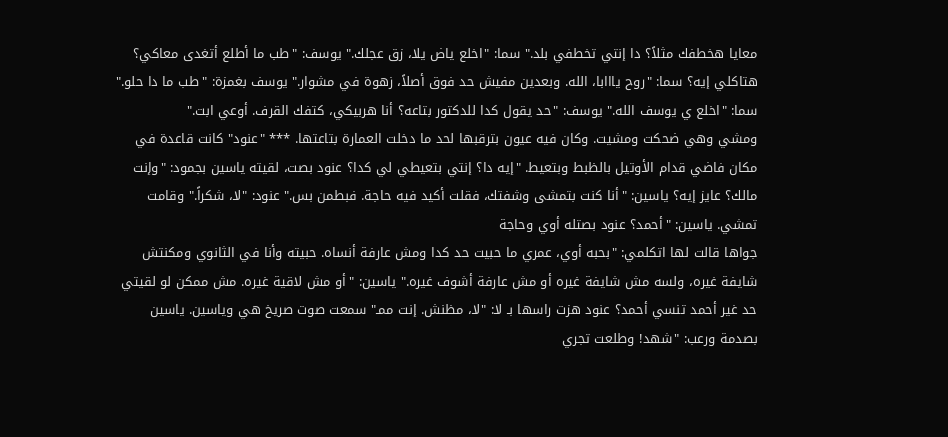معايا هخطفك مثلاً؟ دا إنتي تخطفي بلد." سما: "اخلع ياض يلا، زق عجلك." يوسف: "طب ما أطلع أتغدى معاكي؟ هتاكلي إيه؟ سما: "روح يااابا، الله. وبعدين مفيش حد فوق أصلاً، زهوة في مشوار." يوسف بغمزة: "طب ما دا حلو." سما: "اخلع ي يوسف الله." يوسف: "حد يقول كدا للدكتور بتاعه؟ أنا هربيكي، كتفك القرف. أوعي ابت."
ومشي وهي ضحكت ومشيت. وكان فيه عيون بترقبها لحد ما دخلت العمارة بتاعتها. *** "عنود" كانت قاعدة في مكان فاضي قدام الأوتيل بالظبط وبتعيط. "إيه دا؟ إنتي بتعيطي لي كدا؟ عنود بصت، لقيته ياسين بجمود: "وإنت مالك؟ عايز إيه؟ ياسين: "أنا كنت بتمشى وشفتك، فقلت أكيد فيه حاجة. فبطمن بس." عنود: "لا، شكراً." وقامت تمشي. ياسين: "أحمد؟ عنود بصتله أوي وحاجة
جواها قالت لها اتكلمي: "بحبه أوي، عمري ما حبيت حد كدا ومش عارفة أنساه. حبيته وأنا في الثانوي ومكنتش شايفة غيره، ولسه مش شايفة غيره أو مش عارفة أشوف غيره." ياسين: "أو مش لاقية غيره. مش ممكن لو لقيتي حد غير أحمد تنسي أحمد؟ عنود هزت راسها بـ لا: "لا، مظنش. إنت ممـ" سمعت صوت صريخ هي وياسين. ياسين بصدمة ورعب: "شهد! وطلعت تجري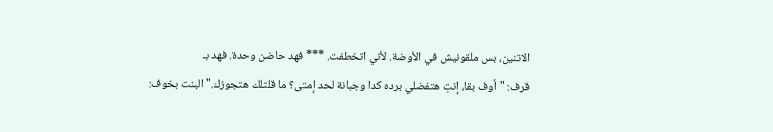الاتنين، بس ملقونيش في الأوضة. لأني اتخطفت. *** فهد حاضن وحدة. فهد بـ
قرف: "أوف بقا، إنتِ هتفضلي برده كدا وجبانة لحد إمتى؟ ما قلتلك هتجوزك." البنت بخوف: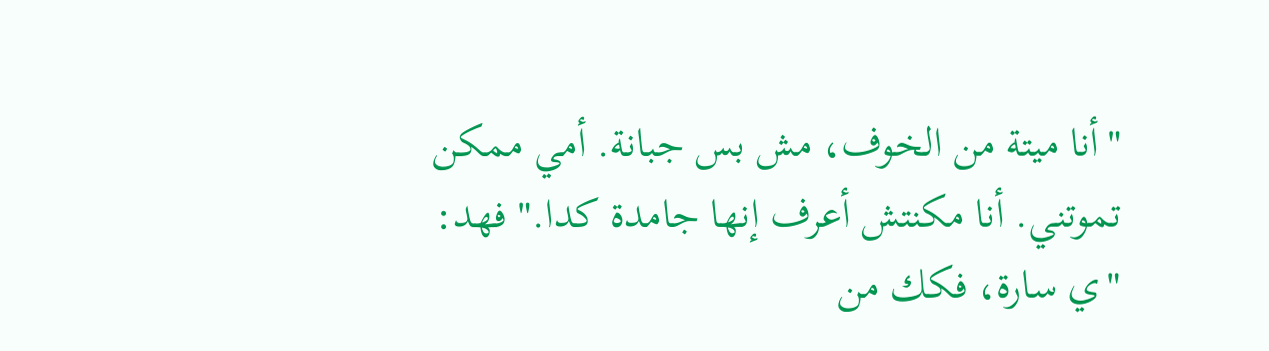"أنا ميتة من الخوف، مش بس جبانة. أمي ممكن تموتني. أنا مكنتش أعرف إنها جامدة كدا." فهد: "ي سارة، فكك من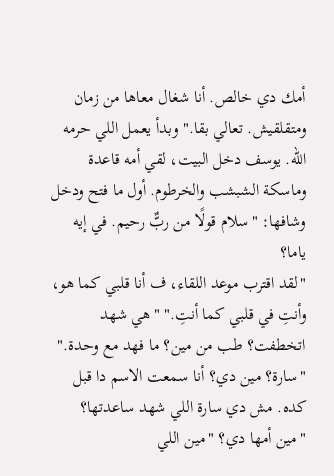أمك دي خالص. أنا شغال معاها من زمان ومتقلقيش. تعالي بقا." وبدأ يعمل اللي حرمه الله. يوسف دخل البيت، لقي أمه قاعدة وماسكة الشبشب والخرطوم. أول ما فتح ودخل وشافها: "سلام قولًا من ربٌّ رحيم. في إيه ياما؟
"لقد اقترب موعد اللقاء، ف أنا قلبي كما هو، وأنتِ في قلبي كما أنتِ." "هي شهد اتخطفت؟ طب من مين؟ ما فهد مع وحدة." "سارة؟ مين دي؟ أنا سمعت الاسم دا قبل كده. مش دي سارة اللي شهد ساعدتها؟ "مين أمها دي؟ "مين اللي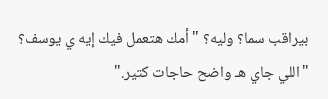بيراقب سما؟ وليه؟ "أمك هتعمل فيك إيه ي يوسف؟ "اللي جاي هـ واضح حاجات كتير."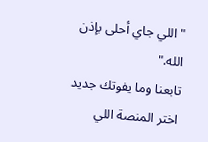"اللي جاي أحلى بإذن الله."
تابعنا وما يفوتك جديد
اختر المنصة اللي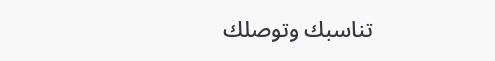تناسبك وتوصلك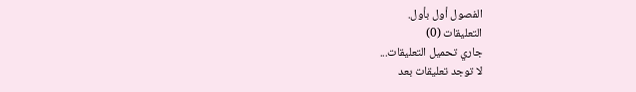الفصول أول بأول.
التعليقات (0)
جاري تحميل التعليقات...
لا توجد تعليقات بعد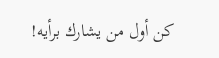كن أول من يشارك برأيه!